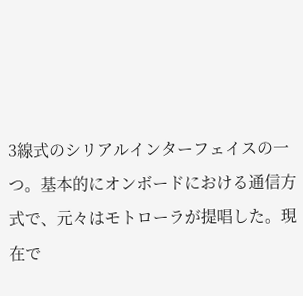3線式のシリアルインターフェイスの一つ。基本的にオンボードにおける通信方式で、元々はモトローラが提唱した。現在で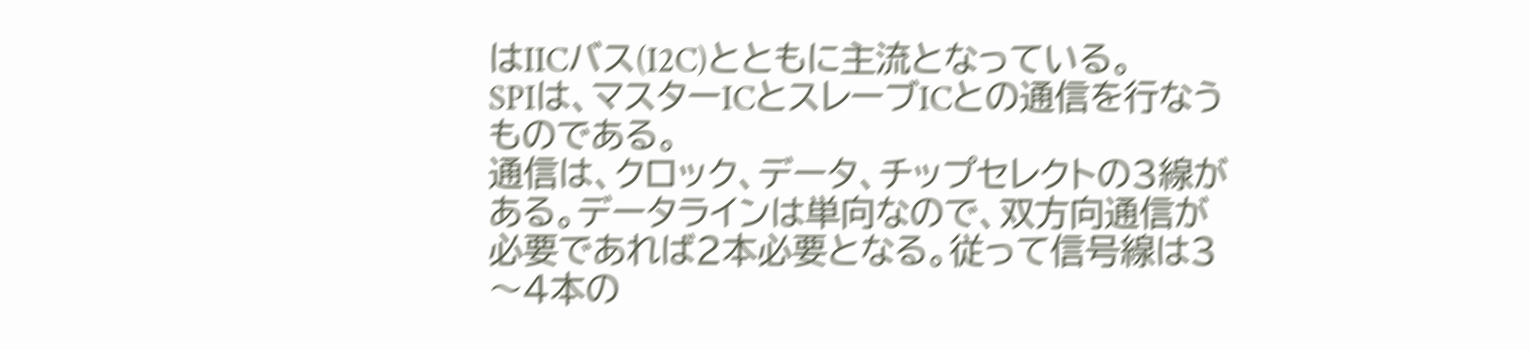はIICバス(I2C)とともに主流となっている。
SPIは、マスターICとスレーブICとの通信を行なうものである。
通信は、クロック、データ、チップセレクトの3線がある。データラインは単向なので、双方向通信が必要であれば2本必要となる。従って信号線は3〜4本の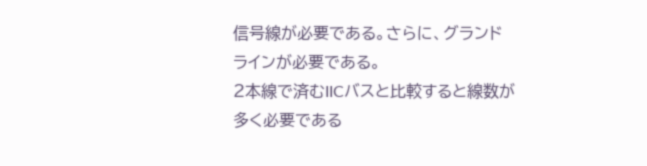信号線が必要である。さらに、グランドラインが必要である。
2本線で済むIICバスと比較すると線数が多く必要である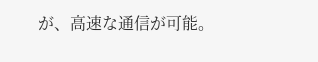が、高速な通信が可能。